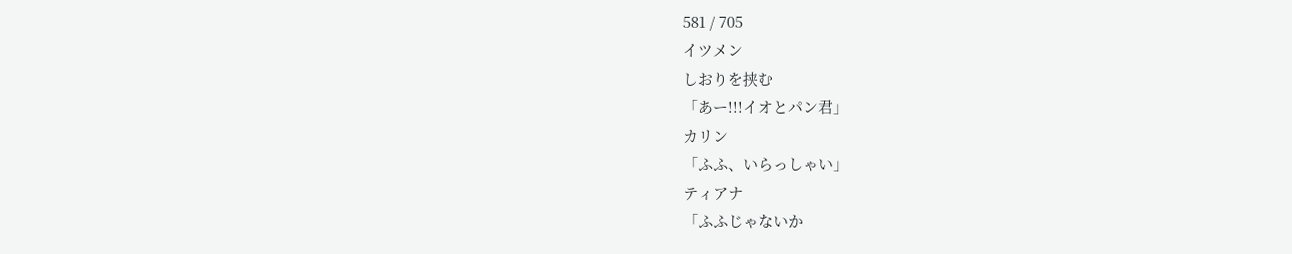581 / 705
イツメン
しおりを挟む
「あー!!!イオとパン君」
カリン
「ふふ、いらっしゃい」
ティアナ
「ふふじゃないか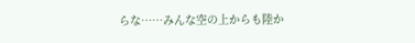らな……みんな空の上からも陸か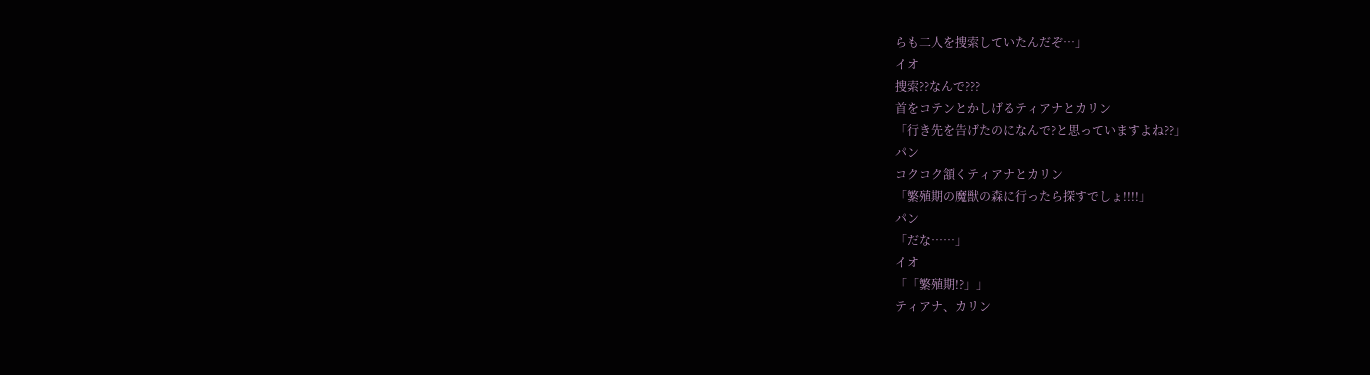らも二人を捜索していたんだぞ…」
イオ
捜索??なんで???
首をコテンとかしげるティアナとカリン
「行き先を告げたのになんで?と思っていますよね??」
パン
コクコク頷くティアナとカリン
「繁殖期の魔獣の森に行ったら探すでしょ!!!!」
パン
「だな……」
イオ
「「繁殖期!?」」
ティアナ、カリン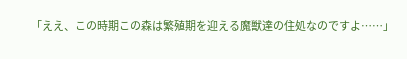「ええ、この時期この森は繁殖期を迎える魔獣達の住処なのですよ……」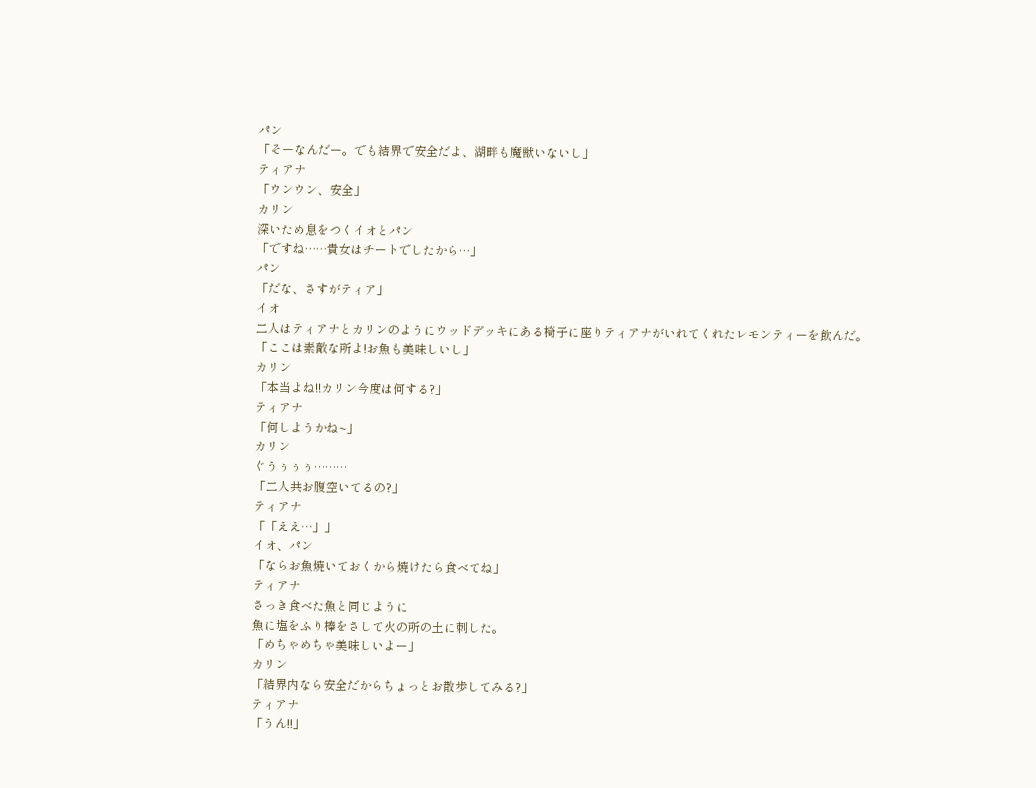パン
「そーなんだー。でも結界で安全だよ、湖畔も魔獣いないし」
ティアナ
「ウンウン、安全」
カリン
深いため息をつくイオとパン
「ですね……貴女はチートでしたから…」
パン
「だな、さすがティア」
イオ
二人はティアナとカリンのようにウッドデッキにある椅子に座りティアナがいれてくれたレモンティーを飲んだ。
「ここは素敵な所よ!お魚も美味しいし」
カリン
「本当よね!!カリン今度は何する?」
ティアナ
「何しようかね~」
カリン
ぐうぅぅぅ………
「二人共お腹空いてるの?」
ティアナ
「「ええ…」」
イオ、パン
「ならお魚焼いておくから焼けたら食べてね」
ティアナ
さっき食べた魚と同じように
魚に塩をふり棒をさして火の所の土に刺した。
「めちゃめちゃ美味しいよー」
カリン
「結界内なら安全だからちょっとお散歩してみる?」
ティアナ
「うん!!」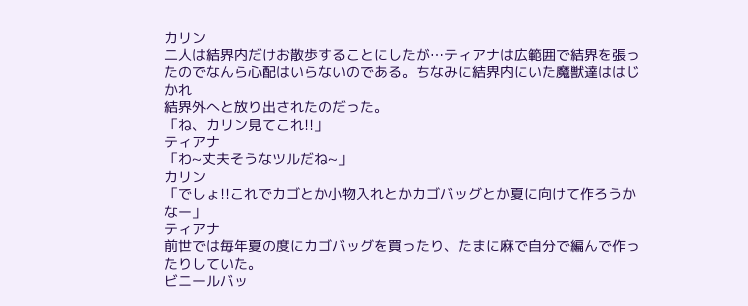カリン
二人は結界内だけお散歩することにしたが…ティアナは広範囲で結界を張ったのでなんら心配はいらないのである。ちなみに結界内にいた魔獣達ははじかれ
結界外へと放り出されたのだった。
「ね、カリン見てこれ!!」
ティアナ
「わ~丈夫そうなツルだね~」
カリン
「でしょ!!これでカゴとか小物入れとかカゴバッグとか夏に向けて作ろうかなー」
ティアナ
前世では毎年夏の度にカゴバッグを買ったり、たまに麻で自分で編んで作ったりしていた。
ビニールバッ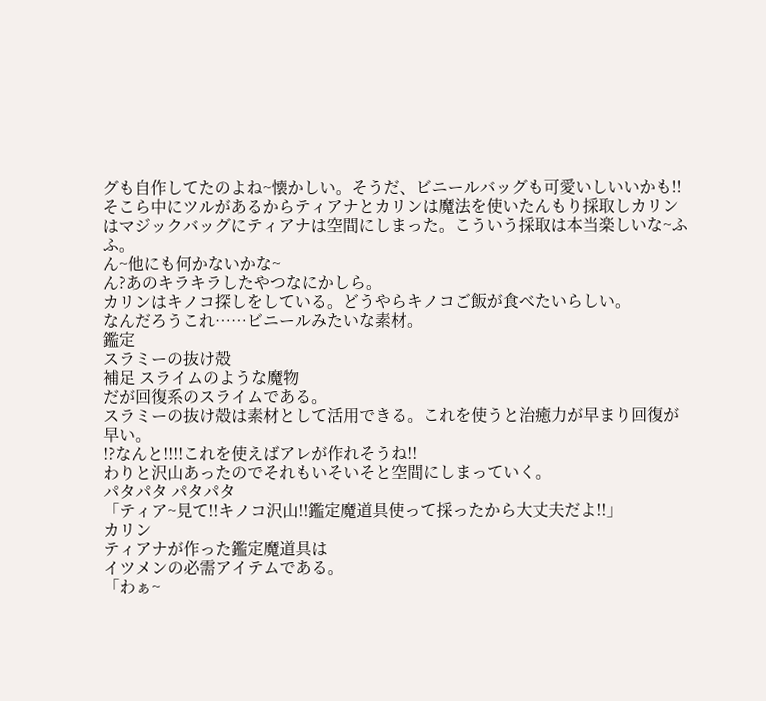グも自作してたのよね~懐かしい。そうだ、ビニールバッグも可愛いしいいかも!!
そこら中にツルがあるからティアナとカリンは魔法を使いたんもり採取しカリンはマジックバッグにティアナは空間にしまった。こういう採取は本当楽しいな~ふふ。
ん~他にも何かないかな~
ん?あのキラキラしたやつなにかしら。
カリンはキノコ探しをしている。どうやらキノコご飯が食べたいらしい。
なんだろうこれ……ビニールみたいな素材。
鑑定
スラミーの抜け殻
補足 スライムのような魔物
だが回復系のスライムである。
スラミーの抜け殻は素材として活用できる。これを使うと治癒力が早まり回復が早い。
!?なんと!!!!これを使えばアレが作れそうね!!
わりと沢山あったのでそれもいそいそと空間にしまっていく。
パタパタ パタパタ
「ティア~見て!!キノコ沢山!!鑑定魔道具使って採ったから大丈夫だよ!!」
カリン
ティアナが作った鑑定魔道具は
イツメンの必需アイテムである。
「わぁ~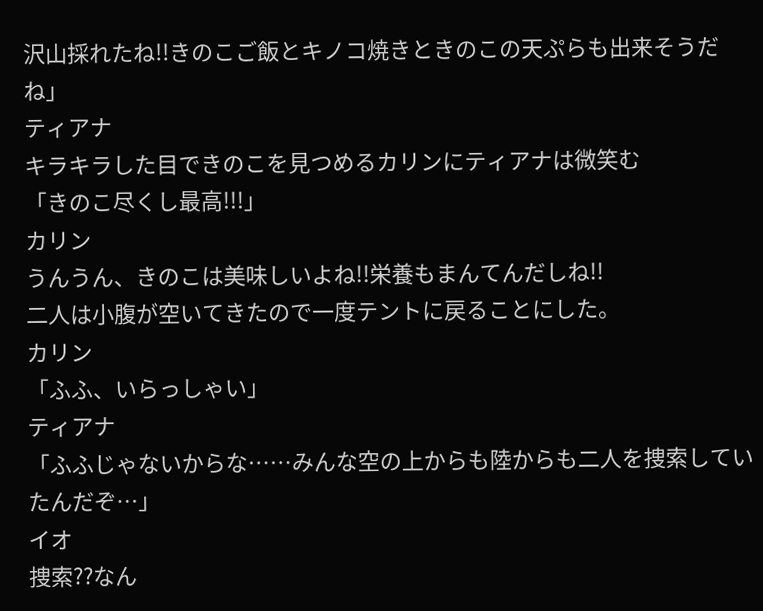沢山採れたね!!きのこご飯とキノコ焼きときのこの天ぷらも出来そうだね」
ティアナ
キラキラした目できのこを見つめるカリンにティアナは微笑む
「きのこ尽くし最高!!!」
カリン
うんうん、きのこは美味しいよね!!栄養もまんてんだしね!!
二人は小腹が空いてきたので一度テントに戻ることにした。
カリン
「ふふ、いらっしゃい」
ティアナ
「ふふじゃないからな……みんな空の上からも陸からも二人を捜索していたんだぞ…」
イオ
捜索??なん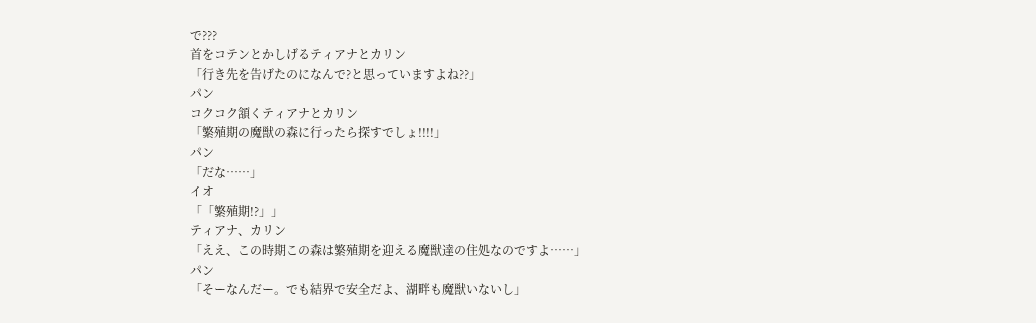で???
首をコテンとかしげるティアナとカリン
「行き先を告げたのになんで?と思っていますよね??」
パン
コクコク頷くティアナとカリン
「繁殖期の魔獣の森に行ったら探すでしょ!!!!」
パン
「だな……」
イオ
「「繁殖期!?」」
ティアナ、カリン
「ええ、この時期この森は繁殖期を迎える魔獣達の住処なのですよ……」
パン
「そーなんだー。でも結界で安全だよ、湖畔も魔獣いないし」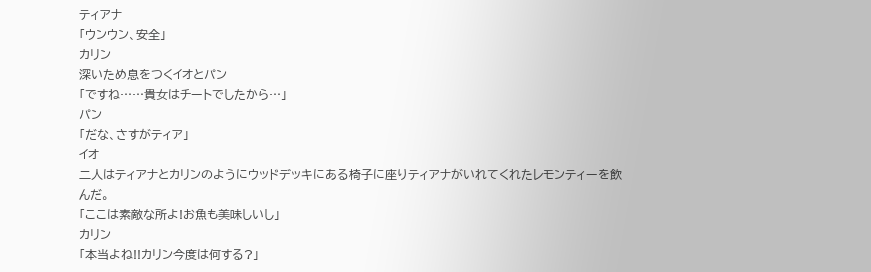ティアナ
「ウンウン、安全」
カリン
深いため息をつくイオとパン
「ですね……貴女はチートでしたから…」
パン
「だな、さすがティア」
イオ
二人はティアナとカリンのようにウッドデッキにある椅子に座りティアナがいれてくれたレモンティーを飲んだ。
「ここは素敵な所よ!お魚も美味しいし」
カリン
「本当よね!!カリン今度は何する?」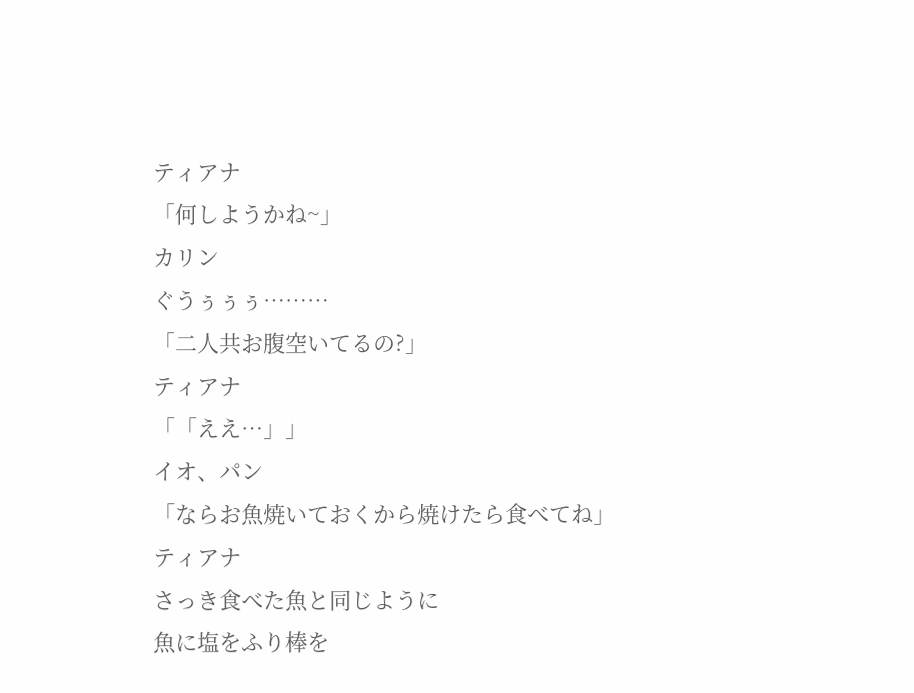ティアナ
「何しようかね~」
カリン
ぐうぅぅぅ………
「二人共お腹空いてるの?」
ティアナ
「「ええ…」」
イオ、パン
「ならお魚焼いておくから焼けたら食べてね」
ティアナ
さっき食べた魚と同じように
魚に塩をふり棒を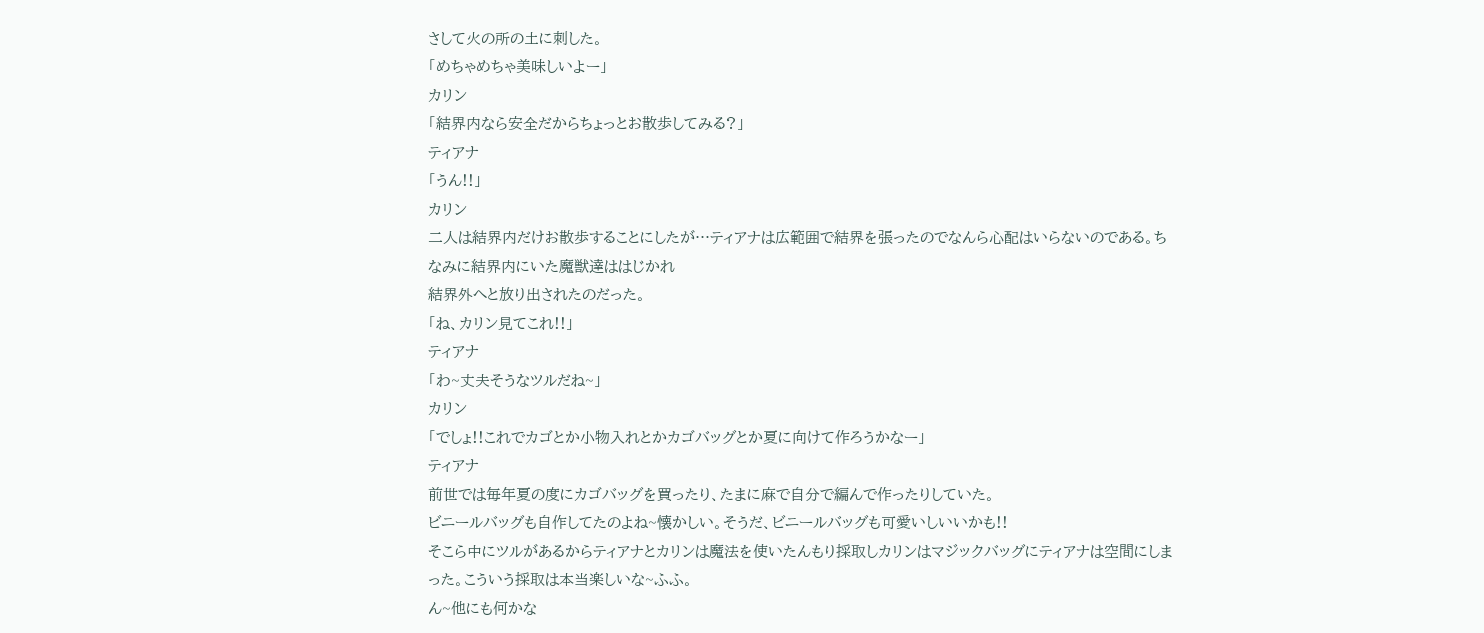さして火の所の土に刺した。
「めちゃめちゃ美味しいよー」
カリン
「結界内なら安全だからちょっとお散歩してみる?」
ティアナ
「うん!!」
カリン
二人は結界内だけお散歩することにしたが…ティアナは広範囲で結界を張ったのでなんら心配はいらないのである。ちなみに結界内にいた魔獣達ははじかれ
結界外へと放り出されたのだった。
「ね、カリン見てこれ!!」
ティアナ
「わ~丈夫そうなツルだね~」
カリン
「でしょ!!これでカゴとか小物入れとかカゴバッグとか夏に向けて作ろうかなー」
ティアナ
前世では毎年夏の度にカゴバッグを買ったり、たまに麻で自分で編んで作ったりしていた。
ビニールバッグも自作してたのよね~懐かしい。そうだ、ビニールバッグも可愛いしいいかも!!
そこら中にツルがあるからティアナとカリンは魔法を使いたんもり採取しカリンはマジックバッグにティアナは空間にしまった。こういう採取は本当楽しいな~ふふ。
ん~他にも何かな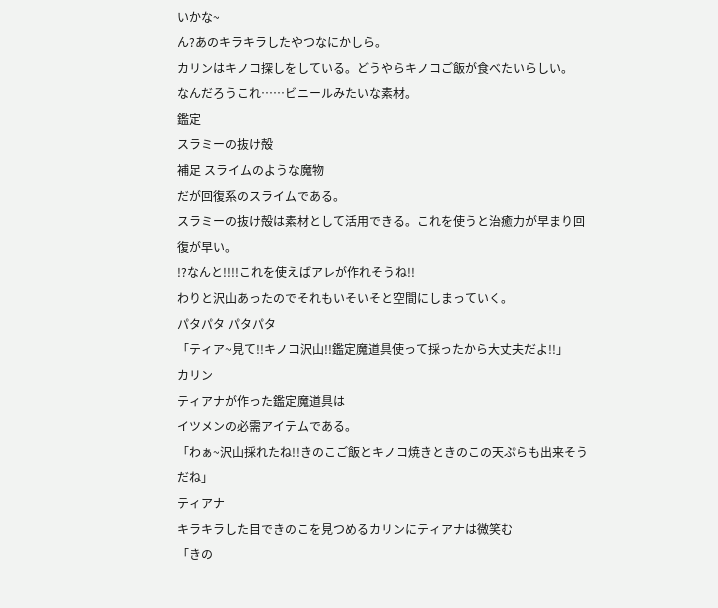いかな~
ん?あのキラキラしたやつなにかしら。
カリンはキノコ探しをしている。どうやらキノコご飯が食べたいらしい。
なんだろうこれ……ビニールみたいな素材。
鑑定
スラミーの抜け殻
補足 スライムのような魔物
だが回復系のスライムである。
スラミーの抜け殻は素材として活用できる。これを使うと治癒力が早まり回復が早い。
!?なんと!!!!これを使えばアレが作れそうね!!
わりと沢山あったのでそれもいそいそと空間にしまっていく。
パタパタ パタパタ
「ティア~見て!!キノコ沢山!!鑑定魔道具使って採ったから大丈夫だよ!!」
カリン
ティアナが作った鑑定魔道具は
イツメンの必需アイテムである。
「わぁ~沢山採れたね!!きのこご飯とキノコ焼きときのこの天ぷらも出来そうだね」
ティアナ
キラキラした目できのこを見つめるカリンにティアナは微笑む
「きの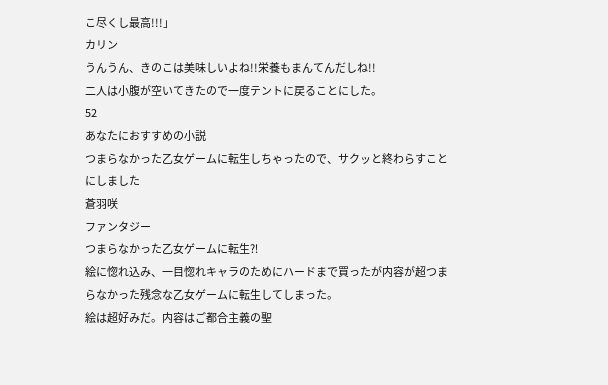こ尽くし最高!!!」
カリン
うんうん、きのこは美味しいよね!!栄養もまんてんだしね!!
二人は小腹が空いてきたので一度テントに戻ることにした。
52
あなたにおすすめの小説
つまらなかった乙女ゲームに転生しちゃったので、サクッと終わらすことにしました
蒼羽咲
ファンタジー
つまらなかった乙女ゲームに転生⁈
絵に惚れ込み、一目惚れキャラのためにハードまで買ったが内容が超つまらなかった残念な乙女ゲームに転生してしまった。
絵は超好みだ。内容はご都合主義の聖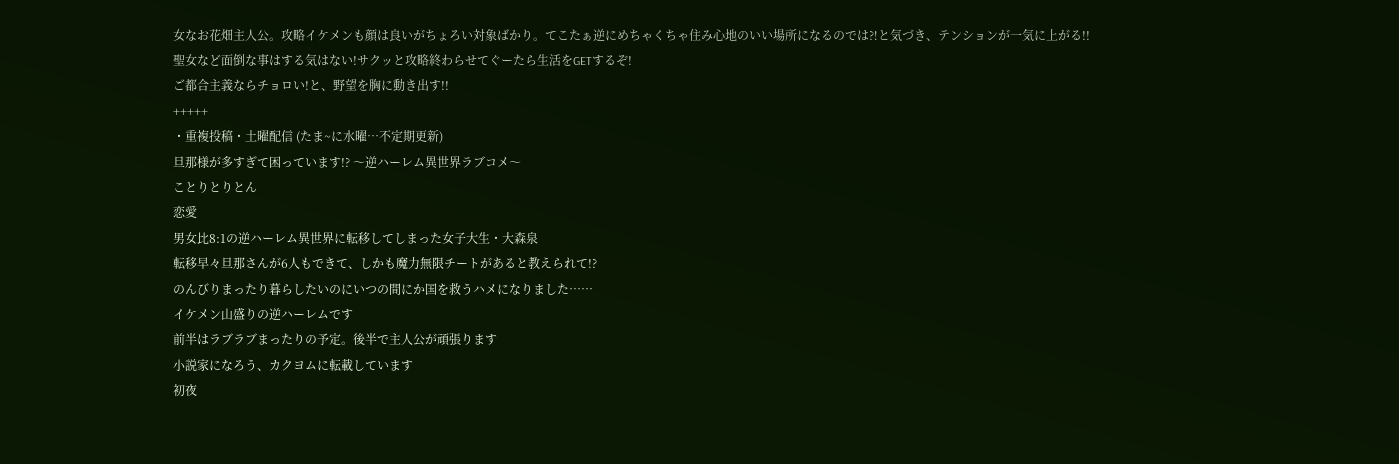女なお花畑主人公。攻略イケメンも顔は良いがちょろい対象ばかり。てこたぁ逆にめちゃくちゃ住み心地のいい場所になるのでは⁈と気づき、テンションが一気に上がる!!
聖女など面倒な事はする気はない!サクッと攻略終わらせてぐーたら生活をGETするぞ!
ご都合主義ならチョロい!と、野望を胸に動き出す!!
+++++
・重複投稿・土曜配信 (たま~に水曜…不定期更新)
旦那様が多すぎて困っています!? 〜逆ハーレム異世界ラブコメ〜
ことりとりとん
恋愛
男女比8:1の逆ハーレム異世界に転移してしまった女子大生・大森泉
転移早々旦那さんが6人もできて、しかも魔力無限チートがあると教えられて!?
のんびりまったり暮らしたいのにいつの間にか国を救うハメになりました……
イケメン山盛りの逆ハーレムです
前半はラブラブまったりの予定。後半で主人公が頑張ります
小説家になろう、カクヨムに転載しています
初夜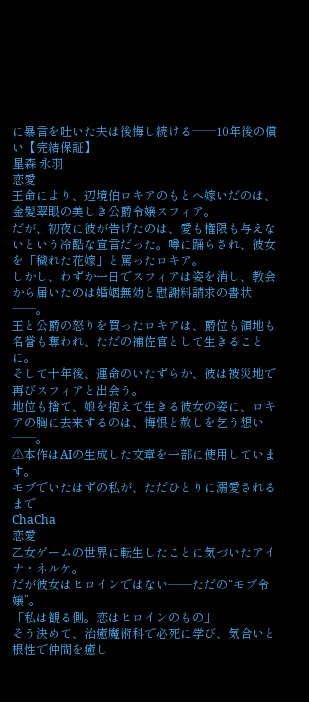に暴言を吐いた夫は後悔し続ける──10年後の償い【完結保証】
星森 永羽
恋愛
王命により、辺境伯ロキアのもとへ嫁いだのは、金髪翠眼の美しき公爵令嬢スフィア。
だが、初夜に彼が告げたのは、愛も権限も与えないという冷酷な宣言だった。噂に踊らされ、彼女を「穢れた花嫁」と罵ったロキア。
しかし、わずか一日でスフィアは姿を消し、教会から届いたのは婚姻無効と慰謝料請求の書状──。
王と公爵の怒りを買ったロキアは、爵位も領地も名誉も奪われ、ただの補佐官として生きることに。
そして十年後、運命のいたずらか、彼は被災地で再びスフィアと出会う。
地位も捨て、娘を抱えて生きる彼女の姿に、ロキアの胸に去来するのは、悔恨と赦しを乞う想い──。
⚠本作はAIの生成した文章を一部に使用しています。
モブでいたはずの私が、ただひとりに溺愛されるまで
ChaCha
恋愛
乙女ゲームの世界に転生したことに気づいたアイナ・ネルケ。
だが彼女はヒロインではない――ただの“モブ令嬢”。
「私は観る側。恋はヒロインのもの」
そう決めて、治癒魔術科で必死に学び、気合いと根性で仲間を癒し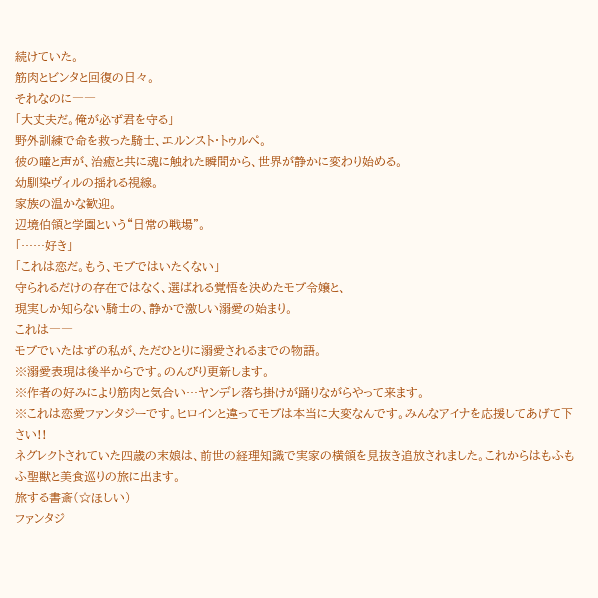続けていた。
筋肉とビンタと回復の日々。
それなのに――
「大丈夫だ。俺が必ず君を守る」
野外訓練で命を救った騎士、エルンスト・トゥルぺ。
彼の瞳と声が、治癒と共に魂に触れた瞬間から、世界が静かに変わり始める。
幼馴染ヴィルの揺れる視線。
家族の温かな歓迎。
辺境伯領と学園という“日常の戦場”。
「……好き」
「これは恋だ。もう、モブではいたくない」
守られるだけの存在ではなく、選ばれる覚悟を決めたモブ令嬢と、
現実しか知らない騎士の、静かで激しい溺愛の始まり。
これは――
モブでいたはずの私が、ただひとりに溺愛されるまでの物語。
※溺愛表現は後半からです。のんびり更新します。
※作者の好みにより筋肉と気合い…ヤンデレ落ち掛けが踊りながらやって来ます。
※これは恋愛ファンタジーです。ヒロインと違ってモブは本当に大変なんです。みんなアイナを応援してあげて下さい!!
ネグレクトされていた四歳の末娘は、前世の経理知識で実家の横領を見抜き追放されました。これからはもふもふ聖獣と美食巡りの旅に出ます。
旅する書斎(☆ほしい)
ファンタジ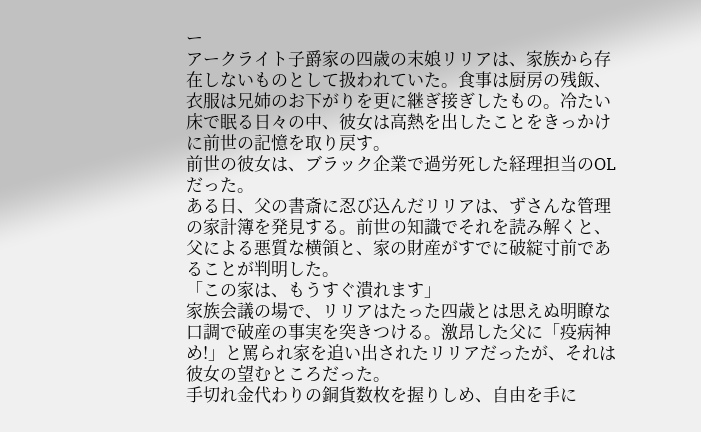ー
アークライト子爵家の四歳の末娘リリアは、家族から存在しないものとして扱われていた。食事は厨房の残飯、衣服は兄姉のお下がりを更に継ぎ接ぎしたもの。冷たい床で眠る日々の中、彼女は高熱を出したことをきっかけに前世の記憶を取り戻す。
前世の彼女は、ブラック企業で過労死した経理担当のOLだった。
ある日、父の書斎に忍び込んだリリアは、ずさんな管理の家計簿を発見する。前世の知識でそれを読み解くと、父による悪質な横領と、家の財産がすでに破綻寸前であることが判明した。
「この家は、もうすぐ潰れます」
家族会議の場で、リリアはたった四歳とは思えぬ明瞭な口調で破産の事実を突きつける。激昂した父に「疫病神め!」と罵られ家を追い出されたリリアだったが、それは彼女の望むところだった。
手切れ金代わりの銅貨数枚を握りしめ、自由を手に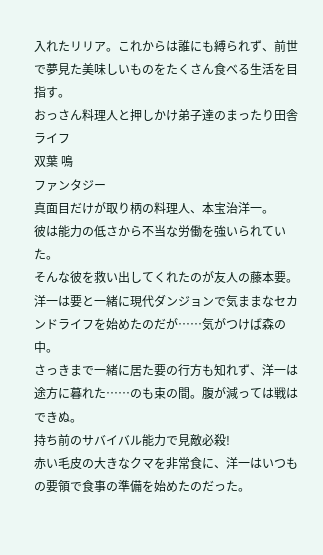入れたリリア。これからは誰にも縛られず、前世で夢見た美味しいものをたくさん食べる生活を目指す。
おっさん料理人と押しかけ弟子達のまったり田舎ライフ
双葉 鳴
ファンタジー
真面目だけが取り柄の料理人、本宝治洋一。
彼は能力の低さから不当な労働を強いられていた。
そんな彼を救い出してくれたのが友人の藤本要。
洋一は要と一緒に現代ダンジョンで気ままなセカンドライフを始めたのだが……気がつけば森の中。
さっきまで一緒に居た要の行方も知れず、洋一は途方に暮れた……のも束の間。腹が減っては戦はできぬ。
持ち前のサバイバル能力で見敵必殺!
赤い毛皮の大きなクマを非常食に、洋一はいつもの要領で食事の準備を始めたのだった。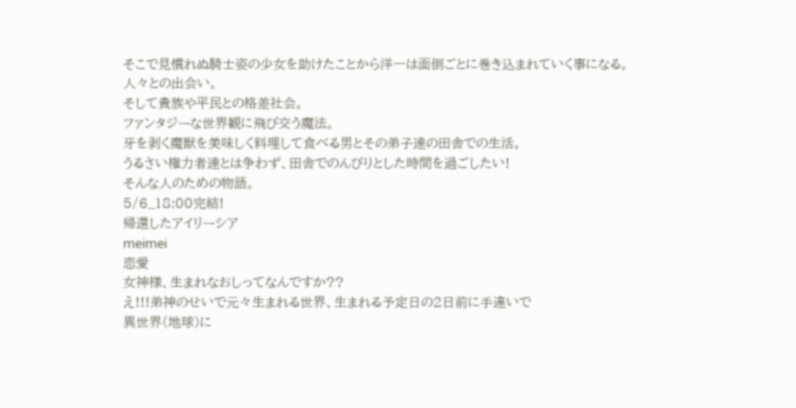そこで見慣れぬ騎士姿の少女を助けたことから洋一は面倒ごとに巻き込まれていく事になる。
人々との出会い。
そして貴族や平民との格差社会。
ファンタジーな世界観に飛び交う魔法。
牙を剥く魔獣を美味しく料理して食べる男とその弟子達の田舎での生活。
うるさい権力者達とは争わず、田舎でのんびりとした時間を過ごしたい!
そんな人のための物語。
5/6_18:00完結!
帰還したアイリーシア
meimei
恋愛
女神様、生まれなおしってなんですか??
え!!!弟神のせいで元々生まれる世界、生まれる予定日の2日前に手違いで
異世界(地球)に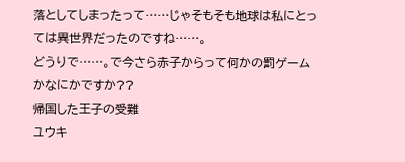落としてしまったって……じゃそもそも地球は私にとっては異世界だったのですね……。
どうりで……。で今さら赤子からって何かの罰ゲームかなにかですか??
帰国した王子の受難
ユウキ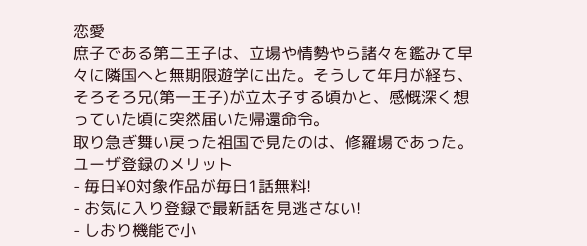恋愛
庶子である第二王子は、立場や情勢やら諸々を鑑みて早々に隣国へと無期限遊学に出た。そうして年月が経ち、そろそろ兄(第一王子)が立太子する頃かと、感慨深く想っていた頃に突然届いた帰還命令。
取り急ぎ舞い戻った祖国で見たのは、修羅場であった。
ユーザ登録のメリット
- 毎日¥0対象作品が毎日1話無料!
- お気に入り登録で最新話を見逃さない!
- しおり機能で小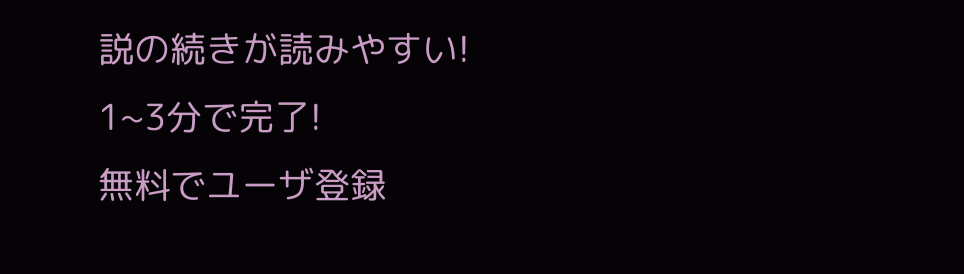説の続きが読みやすい!
1~3分で完了!
無料でユーザ登録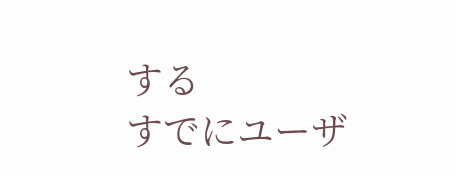する
すでにユーザ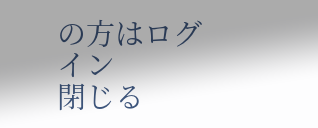の方はログイン
閉じる